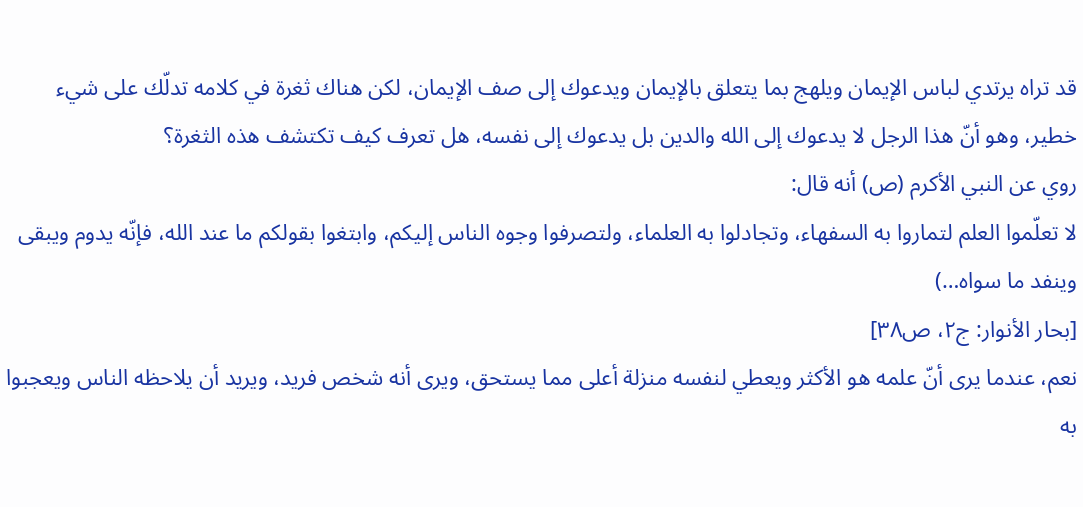قد تراه يرتدي لباس الإيمان ويلهج بما يتعلق بالإيمان ويدعوك إلى صف الإيمان، لكن هناك ثغرة في كلامه تدلّك على شيء خطير، وهو أنّ هذا الرجل لا يدعوك إلى الله والدين بل يدعوك إلى نفسه، هل تعرف كيف تكتشف هذه الثغرة؟
روي عن النبي الأكرم (ص) أنه قال:
لا تعلّموا العلم لتماروا به السفهاء، وتجادلوا به العلماء، ولتصرفوا وجوه الناس إليكم، وابتغوا بقولكم ما عند الله، فإنّه يدوم ويبقى وينفد ما سواه…)
[بحار الأنوار: ج٢، ص٣٨]
نعم، عندما يرى أنّ علمه هو الأكثر ويعطي لنفسه منزلة أعلى مما يستحق، ويرى أنه شخص فريد، ويريد أن يلاحظه الناس ويعجبوا به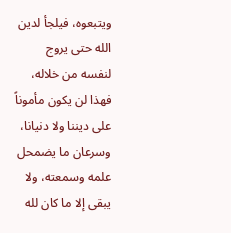ويتبعوه، فيلجأ لدين الله حتى يروج لنفسه من خلاله، فهذا لن يكون مأموناً على ديننا ولا دنيانا، وسرعان ما يضمحل علمه وسمعته، ولا يبقى إلا ما كان لله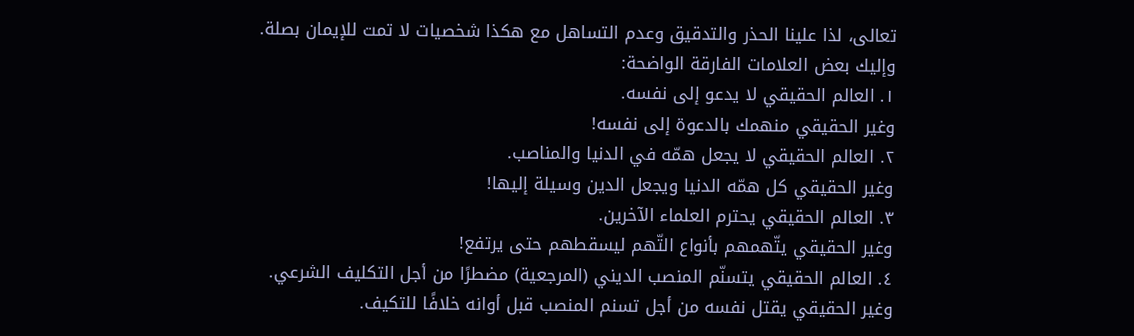تعالى، لذا علينا الحذر والتدقيق وعدم التساهل مع هكذا شخصيات لا تمت للإيمان بصلة.
وإليك بعض العلامات الفارقة الواضحة:
١. العالم الحقيقي لا يدعو إلى نفسه.
وغير الحقيقي منهمك بالدعوة إلى نفسه!
٢. العالم الحقيقي لا يجعل همّه في الدنيا والمناصب.
وغير الحقيقي كل همّه الدنيا ويجعل الدين وسيلة إليها!
٣. العالم الحقيقي يحترم العلماء الآخرين.
وغير الحقيقي يتّهمهم بأنواع التّهم ليسقطهم حتى يرتفع!
٤. العالم الحقيقي يتسنّم المنصب الديني (المرجعية) مضطرًا من أجل التكليف الشرعي.
وغير الحقيقي يقتل نفسه من أجل تسنم المنصب قبل أوانه خلافًا للتكيف.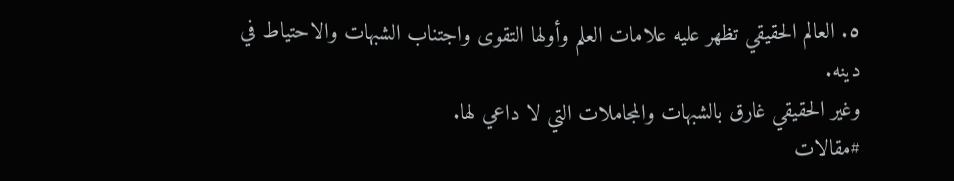٥. العالم الحقيقي تظهر عليه علامات العلم وأولها التقوى واجتناب الشبهات والاحتياط في دينه.
وغير الحقيقي غارق بالشبهات والمجاملات التي لا داعي لها.
#مقالات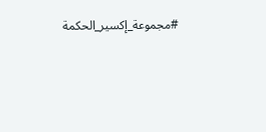#مجموعة_إكسير_الحكمة